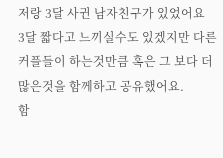저랑 3달 사귄 남자친구가 있었어요
3달 짧다고 느끼실수도 있겠지만 다른 커플들이 하는것만큼 혹은 그 보다 더많은것을 함께하고 공유했어요.
함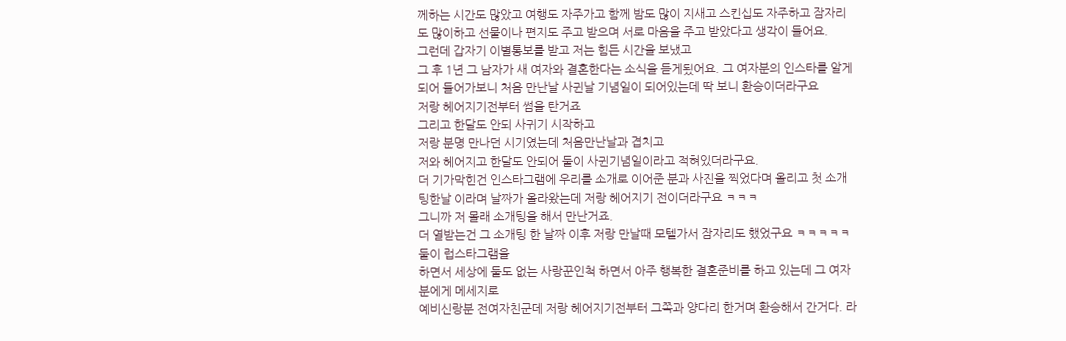께하는 시간도 많았고 여행도 자주가고 함께 밤도 많이 지새고 스킨십도 자주하고 잠자리도 많이하고 선물이나 편지도 주고 받으며 서로 마음을 주고 받았다고 생각이 들어요.
그런데 갑자기 이별통보를 받고 저는 힘든 시간을 보냈고
그 후 1년 그 남자가 새 여자와 결혼한다는 소식을 듣게됬어요. 그 여자분의 인스타를 알게되어 들어가보니 처음 만난날 사귄날 기념일이 되어있는데 딱 보니 환승이더라구요
저랑 헤어지기전부터 썸을 탄거죠
그리고 한달도 안되 사귀기 시작하고
저랑 분명 만나던 시기였는데 처음만난날과 겹치고
저와 헤어지고 한달도 안되어 둘이 사귄기념일이라고 적혀있더라구요.
더 기가막힌건 인스타그램에 우리를 소개로 이어준 분과 사진을 찍었다며 올리고 첫 소개팅한날 이라며 날짜가 올라왔는데 저랑 헤어지기 전이더라구요 ㅋㅋㅋ
그니까 저 몰래 소개팅을 해서 만난거죠.
더 열받는건 그 소개팅 한 날짜 이후 저랑 만날때 모텔가서 잠자리도 했었구요 ㅋㅋㅋㅋㅋ
둘이 럽스타그램을
하면서 세상에 둘도 없는 사랑꾼인척 하면서 아주 행복한 결혼준비를 하고 있는데 그 여자분에게 메세지로
예비신랑분 전여자친군데 저랑 헤어지기전부터 그쪽과 양다리 한거며 환승해서 간거다. 라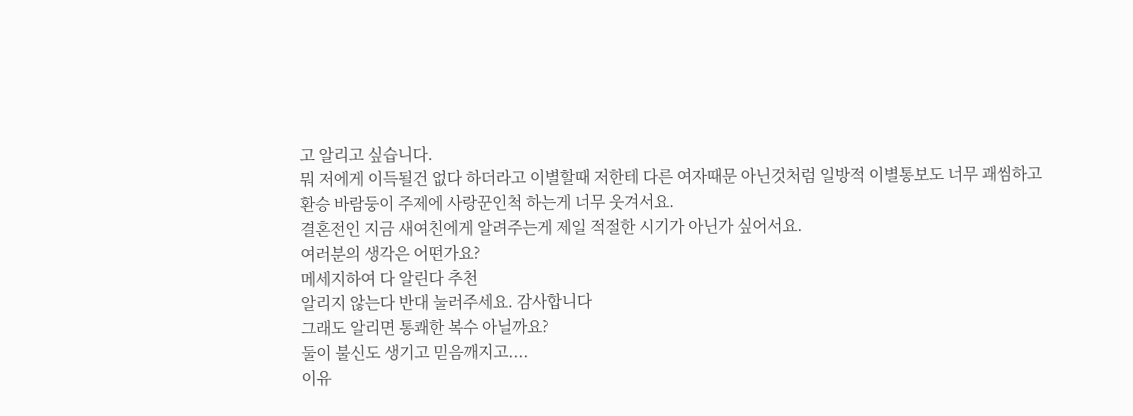고 알리고 싶습니다.
뭐 저에게 이득될건 없다 하더라고 이별할때 저한테 다른 여자때문 아닌것처럼 일방적 이별통보도 너무 괘씸하고
환승 바람둥이 주제에 사랑꾼인척 하는게 너무 웃겨서요.
결혼전인 지금 새여친에게 알려주는게 제일 적절한 시기가 아닌가 싶어서요.
여러분의 생각은 어떤가요?
메세지하여 다 알린다 추천
알리지 않는다 반대 눌러주세요. 감사합니다
그래도 알리면 통쾌한 복수 아닐까요?
둘이 불신도 생기고 믿음깨지고....
이유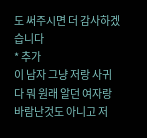도 써주시면 더 감사하겠습니다
* 추가
이 남자 그냥 저랑 사귀다 뭐 원래 알던 여자랑 바람난것도 아니고 저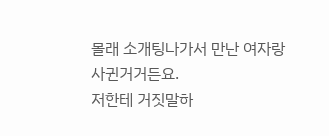몰래 소개팅나가서 만난 여자랑 사귄거거든요.
저한테 거짓말하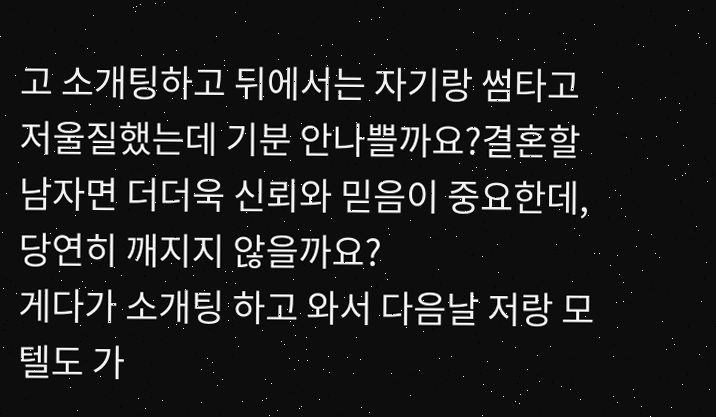고 소개팅하고 뒤에서는 자기랑 썸타고 저울질했는데 기분 안나쁠까요?결혼할 남자면 더더욱 신뢰와 믿음이 중요한데, 당연히 깨지지 않을까요?
게다가 소개팅 하고 와서 다음날 저랑 모텔도 가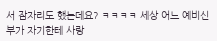서 잠자리도 했는데요? ㅋㅋㅋㅋ 세상 어느 예비신부가 자기한테 사랑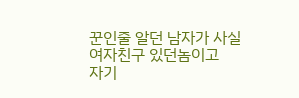꾼인줄 알던 남자가 사실 여자친구 있던놈이고
자기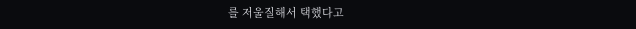를 저울질해서 택했다고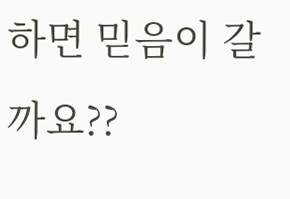하면 믿음이 갈까요??